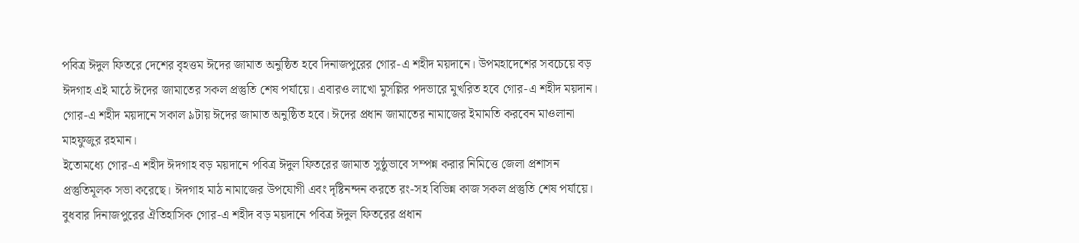পবিত্র ঈদুল ফিতরে দেশের বৃহত্তম ঈদের জামাত অনুষ্ঠিত হবে দিনাজপুরের গোর-এ শহীদ ময়দানে। উপমহাদেশের সবচেয়ে বড় ঈদগাহ এই মাঠে ঈদের জামাতের সকল প্রস্তুতি শেষ পর্যায়ে। এবারও লাখো মুসল্লির পদভারে মুখরিত হবে গোর-এ শহীদ ময়দান।
গোর-এ শহীদ ময়দানে সকাল ৯টায় ঈদের জামাত অনুষ্ঠিত হবে। ঈদের প্রধান জামাতের নামাজের ইমামতি করবেন মাওলানা মাহফুজুর রহমান।
ইতোমধ্যে গোর-এ শহীদ ঈদগাহ বড় ময়দানে পবিত্র ঈদুল ফিতরের জামাত সুষ্ঠুভাবে সম্পন্ন করার নিমিত্তে জেলা প্রশাসন প্রস্তুতিমূলক সভা করেছে। ঈদগাহ মাঠ নামাজের উপযোগী এবং দৃষ্টিনন্দন করতে রং-সহ বিভিন্ন কাজ সকল প্রস্তুতি শেষ পর্যায়ে।
বুধবার দিনাজপুরের ঐতিহাসিক গোর-এ শহীদ বড় ময়দানে পবিত্র ঈদুল ফিতরের প্রধান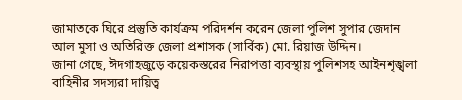জামাতকে ঘিরে প্রস্তুতি কার্যক্রম পরিদর্শন করেন জেলা পুলিশ সুপার জেদান আল মুসা ও অতিরিক্ত জেলা প্রশাসক (সার্বিক) মো. রিয়াজ উদ্দিন।
জানা গেছে, ঈদগাহজুড়ে কয়েকস্তরের নিরাপত্তা ব্যবস্থায় পুলিশসহ আইনশৃঙ্খলা বাহিনীর সদস্যরা দায়িত্ব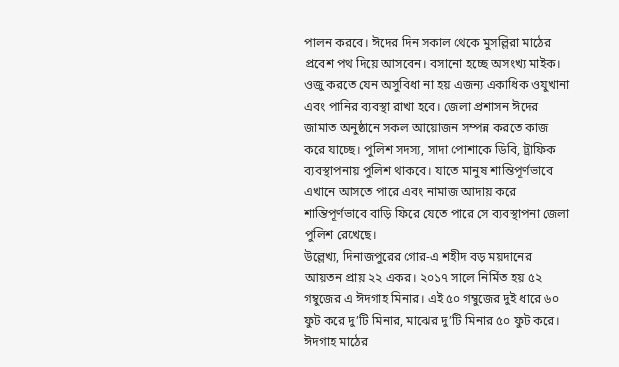পালন করবে। ঈদের দিন সকাল থেকে মুসল্লিরা মাঠের প্রবেশ পথ দিয়ে আসবেন। বসানো হচ্ছে অসংখ্য মাইক। ওজু করতে যেন অসুবিধা না হয় এজন্য একাধিক ওযুখানা এবং পানির ব্যবস্থা রাখা হবে। জেলা প্রশাসন ঈদের জামাত অনুষ্ঠানে সকল আয়োজন সম্পন্ন করতে কাজ করে যাচ্ছে। পুলিশ সদস্য, সাদা পোশাকে ডিবি, ট্রাফিক ব্যবস্থাপনায় পুলিশ থাকবে। যাতে মানুষ শান্তিপূর্ণভাবে এখানে আসতে পারে এবং নামাজ আদায় করে শান্তিপূর্ণভাবে বাড়ি ফিরে যেতে পারে সে ব্যবস্থাপনা জেলা পুলিশ রেখেছে।
উল্লেখ্য, দিনাজপুরের গোর-এ শহীদ বড় ময়দানের আয়তন প্রায় ২২ একর। ২০১৭ সালে নির্মিত হয় ৫২ গম্বুজের এ ঈদগাহ মিনার। এই ৫০ গম্বুজের দুই ধারে ৬০ ফুট করে দু’টি মিনার, মাঝের দু’টি মিনার ৫০ ফুট করে। ঈদগাহ মাঠের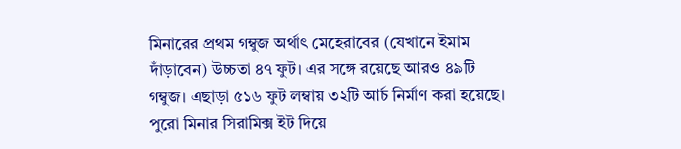মিনারের প্রথম গম্বুজ অর্থাৎ মেহেরাবের (যেখানে ইমাম দাঁড়াবেন) উচ্চতা ৪৭ ফুট। এর সঙ্গে রয়েছে আরও ৪৯টি গম্বুজ। এছাড়া ৫১৬ ফুট লম্বায় ৩২টি আর্চ নির্মাণ করা হয়েছে। পুরো মিনার সিরামিক্স ইট দিয়ে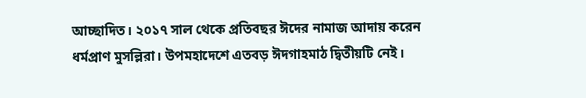আচ্ছাদিত। ২০১৭ সাল থেকে প্রতিবছর ঈদের নামাজ আদায় করেন ধর্মপ্রাণ মুসল্লিরা। উপমহাদেশে এতবড় ঈদগাহমাঠ দ্বিতীয়টি নেই।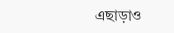এছাড়াও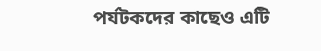পর্যটকদের কাছেও এটি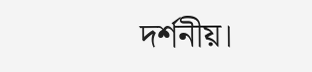দর্শনীয়।